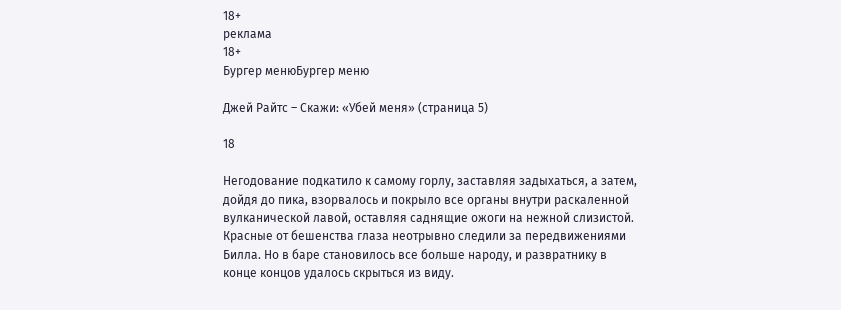18+
реклама
18+
Бургер менюБургер меню

Джей Райтс – Скажи: «Убей меня» (страница 5)

18

Негодование подкатило к самому горлу, заставляя задыхаться, а затем, дойдя до пика, взорвалось и покрыло все органы внутри раскаленной вулканической лавой, оставляя саднящие ожоги на нежной слизистой. Красные от бешенства глаза неотрывно следили за передвижениями Билла. Но в баре становилось все больше народу, и развратнику в конце концов удалось скрыться из виду.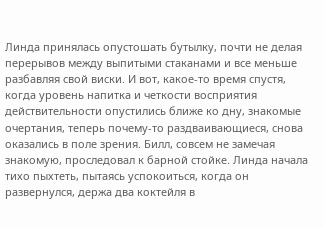Линда принялась опустошать бутылку, почти не делая перерывов между выпитыми стаканами и все меньше разбавляя свой виски. И вот, какое-то время спустя, когда уровень напитка и четкости восприятия действительности опустились ближе ко дну, знакомые очертания, теперь почему-то раздваивающиеся, снова оказались в поле зрения. Билл, совсем не замечая знакомую, проследовал к барной стойке. Линда начала тихо пыхтеть, пытаясь успокоиться, когда он развернулся, держа два коктейля в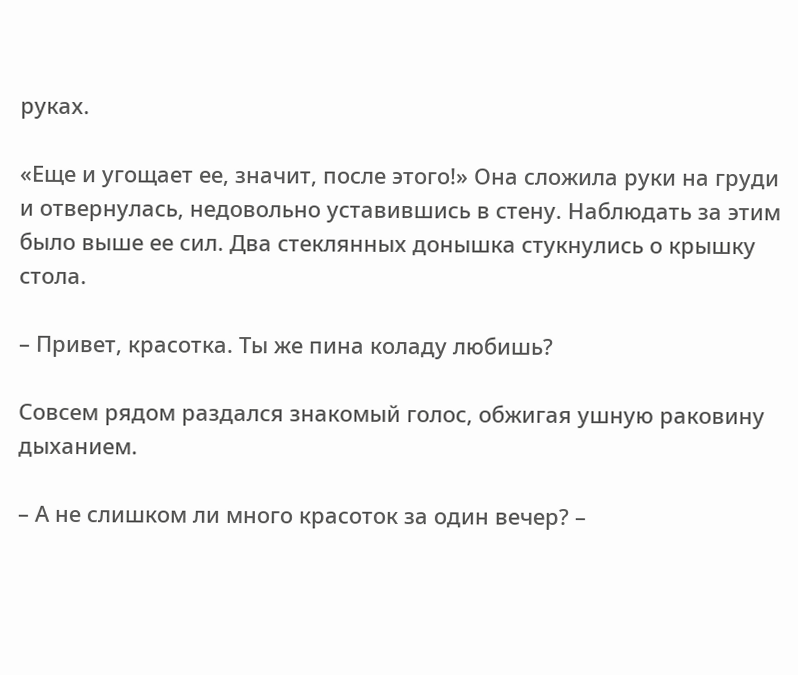руках.

«Еще и угощает ее, значит, после этого!» Она сложила руки на груди и отвернулась, недовольно уставившись в стену. Наблюдать за этим было выше ее сил. Два стеклянных донышка стукнулись о крышку стола.

– Привет, красотка. Ты же пина коладу любишь?

Совсем рядом раздался знакомый голос, обжигая ушную раковину дыханием.

– А не слишком ли много красоток за один вечер? –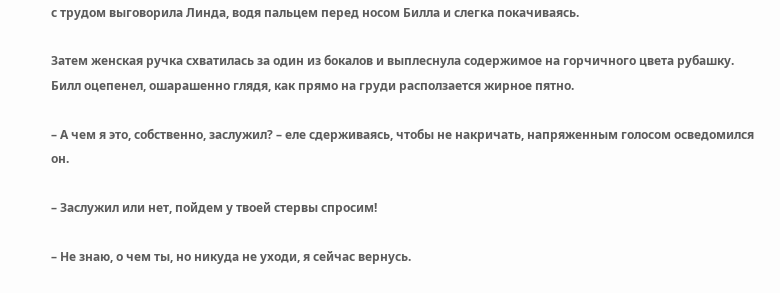с трудом выговорила Линда, водя пальцем перед носом Билла и слегка покачиваясь.

Затем женская ручка схватилась за один из бокалов и выплеснула содержимое на горчичного цвета рубашку. Билл оцепенел, ошарашенно глядя, как прямо на груди расползается жирное пятно.

– А чем я это, собственно, заслужил? – еле сдерживаясь, чтобы не накричать, напряженным голосом осведомился он.

– Заслужил или нет, пойдем у твоей стервы спросим!

– Не знаю, о чем ты, но никуда не уходи, я сейчас вернусь.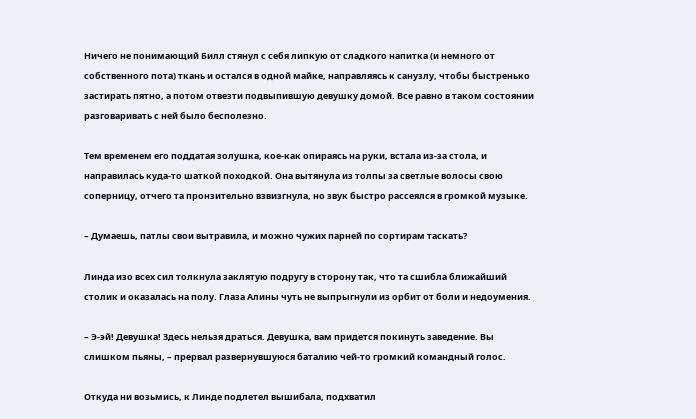Ничего не понимающий Билл стянул с себя липкую от сладкого напитка (и немного от собственного пота) ткань и остался в одной майке, направляясь к санузлу, чтобы быстренько застирать пятно, а потом отвезти подвыпившую девушку домой. Все равно в таком состоянии разговаривать с ней было бесполезно.

Тем временем его поддатая золушка, кое-как опираясь на руки, встала из-за стола, и направилась куда-то шаткой походкой. Она вытянула из толпы за светлые волосы свою соперницу, отчего та пронзительно взвизгнула, но звук быстро рассеялся в громкой музыке.

– Думаешь, патлы свои вытравила, и можно чужих парней по сортирам таскать?

Линда изо всех сил толкнула заклятую подругу в сторону так, что та сшибла ближайший столик и оказалась на полу. Глаза Алины чуть не выпрыгнули из орбит от боли и недоумения.

– Э-эй! Девушка! Здесь нельзя драться. Девушка, вам придется покинуть заведение. Вы слишком пьяны, – прервал развернувшуюся баталию чей-то громкий командный голос.

Откуда ни возьмись, к Линде подлетел вышибала, подхватил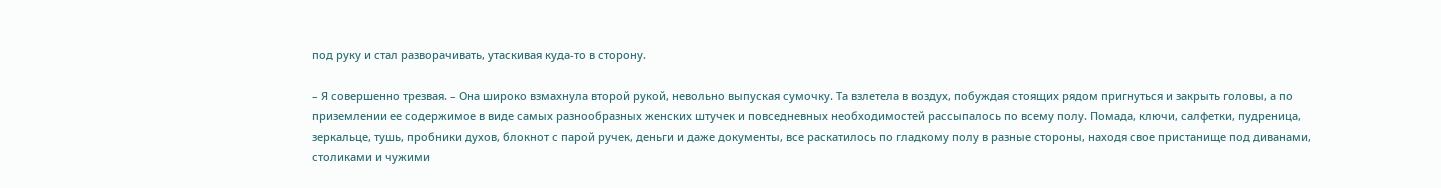под руку и стал разворачивать, утаскивая куда-то в сторону.

– Я совершенно трезвая. – Она широко взмахнула второй рукой, невольно выпуская сумочку. Та взлетела в воздух, побуждая стоящих рядом пригнуться и закрыть головы, а по приземлении ее содержимое в виде самых разнообразных женских штучек и повседневных необходимостей рассыпалось по всему полу. Помада, ключи, салфетки, пудреница, зеркальце, тушь, пробники духов, блокнот с парой ручек, деньги и даже документы, все раскатилось по гладкому полу в разные стороны, находя свое пристанище под диванами, столиками и чужими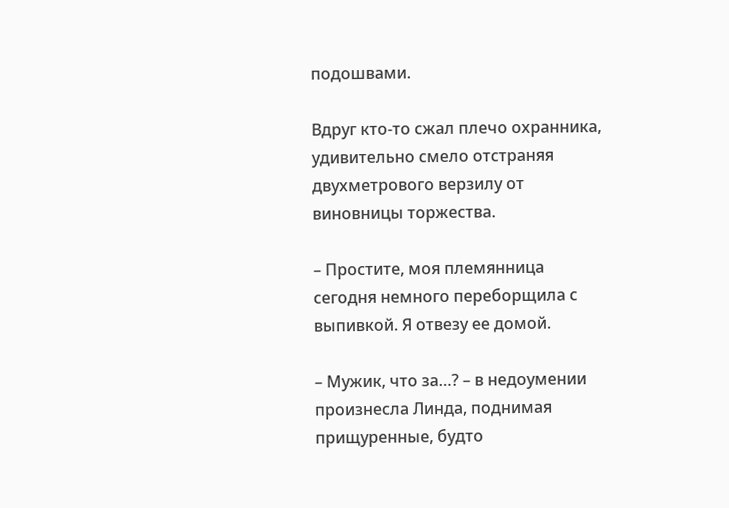подошвами.

Вдруг кто-то сжал плечо охранника, удивительно смело отстраняя двухметрового верзилу от виновницы торжества.

– Простите, моя племянница сегодня немного переборщила с выпивкой. Я отвезу ее домой.

– Мужик, что за…? – в недоумении произнесла Линда, поднимая прищуренные, будто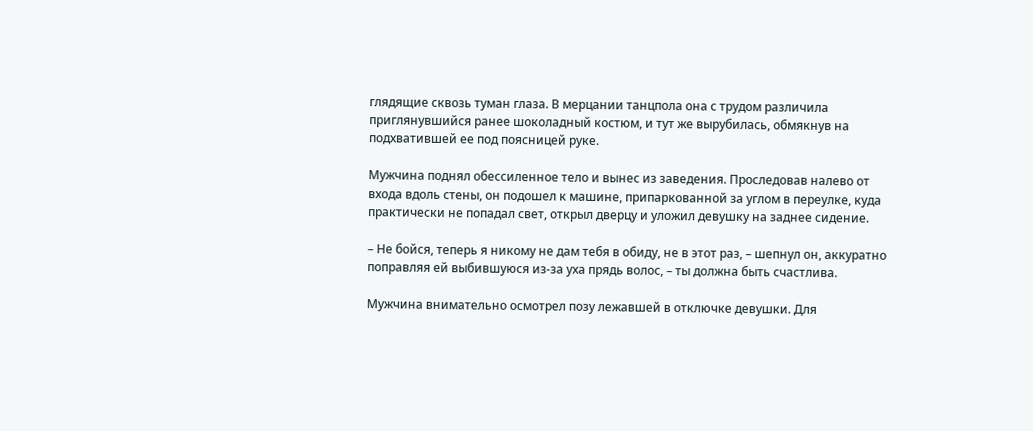глядящие сквозь туман глаза. В мерцании танцпола она с трудом различила приглянувшийся ранее шоколадный костюм, и тут же вырубилась, обмякнув на подхватившей ее под поясницей руке.

Мужчина поднял обессиленное тело и вынес из заведения. Проследовав налево от входа вдоль стены, он подошел к машине, припаркованной за углом в переулке, куда практически не попадал свет, открыл дверцу и уложил девушку на заднее сидение.

– Не бойся, теперь я никому не дам тебя в обиду, не в этот раз, – шепнул он, аккуратно поправляя ей выбившуюся из-за уха прядь волос, – ты должна быть счастлива.

Мужчина внимательно осмотрел позу лежавшей в отключке девушки. Для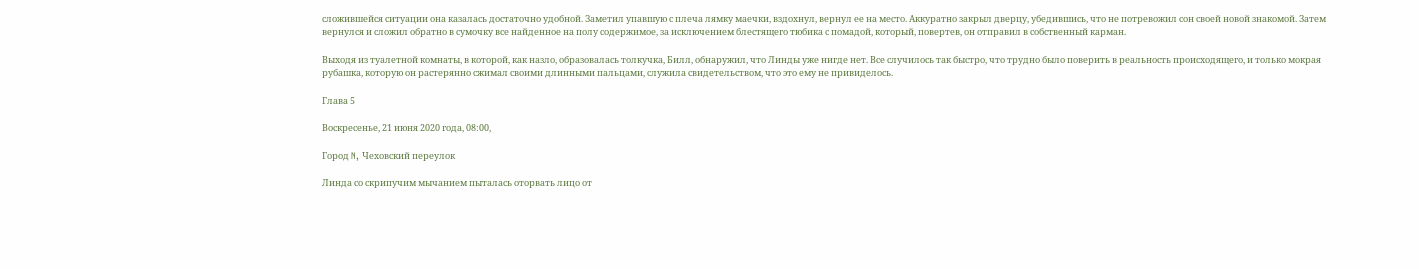сложившейся ситуации она казалась достаточно удобной. Заметил упавшую с плеча лямку маечки, вздохнул, вернул ее на место. Аккуратно закрыл дверцу, убедившись, что не потревожил сон своей новой знакомой. Затем вернулся и сложил обратно в сумочку все найденное на полу содержимое, за исключением блестящего тюбика с помадой, который, повертев, он отправил в собственный карман.

Выходя из туалетной комнаты, в которой, как назло, образовалась толкучка, Билл, обнаружил, что Линды уже нигде нет. Все случилось так быстро, что трудно было поверить в реальность происходящего, и только мокрая рубашка, которую он растерянно сжимал своими длинными пальцами, служила свидетельством, что это ему не привиделось.

Глава 5

Воскресенье, 21 июня 2020 года, 08:00,

Город N, Чеховский переулок

Линда со скрипучим мычанием пыталась оторвать лицо от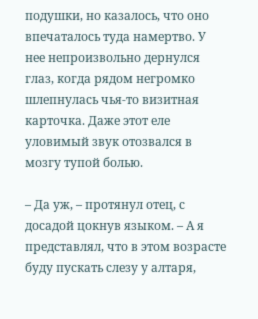подушки, но казалось, что оно впечаталось туда намертво. У нее непроизвольно дернулся глаз, когда рядом негромко шлепнулась чья-то визитная карточка. Даже этот еле уловимый звук отозвался в мозгу тупой болью.

– Да уж, – протянул отец, с досадой цокнув языком. – А я представлял, что в этом возрасте буду пускать слезу у алтаря,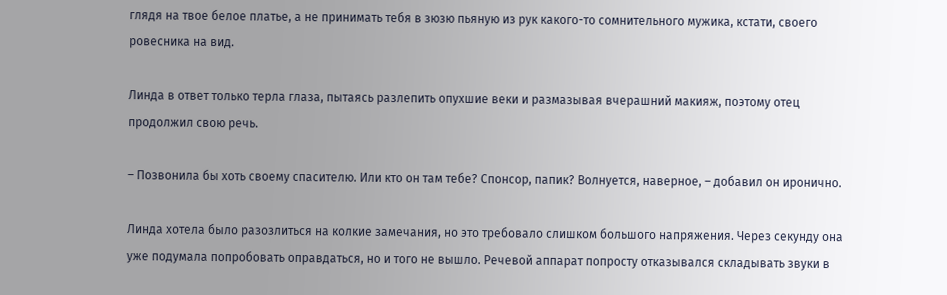глядя на твое белое платье, а не принимать тебя в зюзю пьяную из рук какого-то сомнительного мужика, кстати, своего ровесника на вид.

Линда в ответ только терла глаза, пытаясь разлепить опухшие веки и размазывая вчерашний макияж, поэтому отец продолжил свою речь.

– Позвонила бы хоть своему спасителю. Или кто он там тебе? Спонсор, папик? Волнуется, наверное, – добавил он иронично.

Линда хотела было разозлиться на колкие замечания, но это требовало слишком большого напряжения. Через секунду она уже подумала попробовать оправдаться, но и того не вышло. Речевой аппарат попросту отказывался складывать звуки в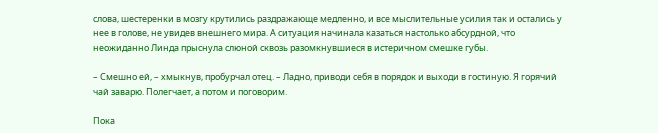слова, шестеренки в мозгу крутились раздражающе медленно, и все мыслительные усилия так и остались у нее в голове, не увидев внешнего мира. А ситуация начинала казаться настолько абсурдной, что неожиданно Линда прыснула слюной сквозь разомкнувшиеся в истеричном смешке губы.

– Смешно ей, – хмыкнув, пробурчал отец. – Ладно, приводи себя в порядок и выходи в гостиную. Я горячий чай заварю. Полегчает, а потом и поговорим.

Пока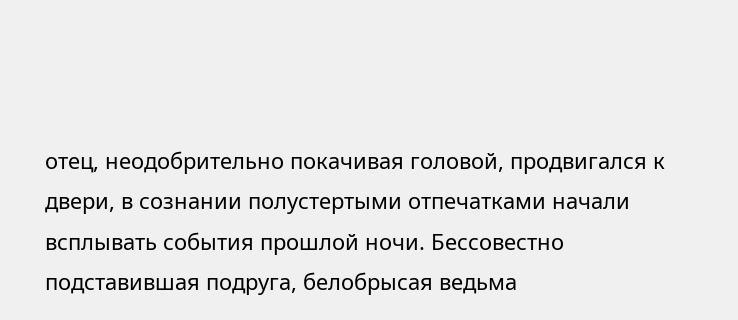отец, неодобрительно покачивая головой, продвигался к двери, в сознании полустертыми отпечатками начали всплывать события прошлой ночи. Бессовестно подставившая подруга, белобрысая ведьма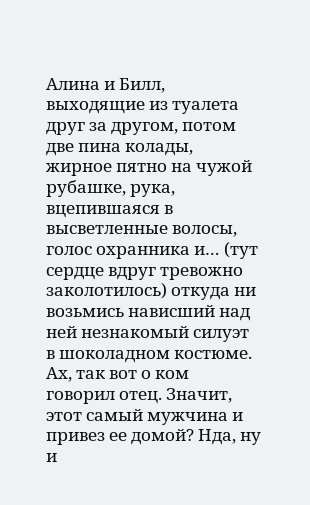Алина и Билл, выходящие из туалета друг за другом, потом две пина колады, жирное пятно на чужой рубашке, рука, вцепившаяся в высветленные волосы, голос охранника и… (тут сердце вдруг тревожно заколотилось) откуда ни возьмись нависший над ней незнакомый силуэт в шоколадном костюме. Ах, так вот о ком говорил отец. Значит, этот самый мужчина и привез ее домой? Нда, ну и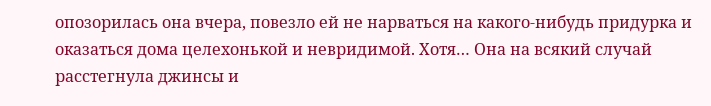опозорилась она вчера, повезло ей не нарваться на какого-нибудь придурка и оказаться дома целехонькой и невридимой. Хотя… Она на всякий случай расстегнула джинсы и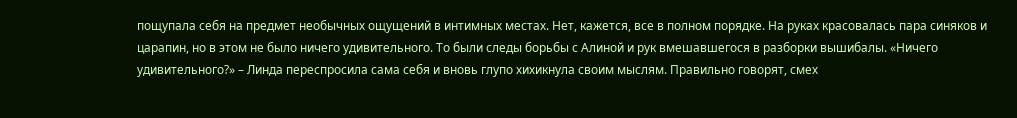пощупала себя на предмет необычных ощущений в интимных местах. Нет, кажется, все в полном порядке. На руках красовалась пара синяков и царапин, но в этом не было ничего удивительного. То были следы борьбы с Алиной и рук вмешавшегося в разборки вышибалы. «Ничего удивительного?» – Линда переспросила сама себя и вновь глупо хихикнула своим мыслям. Правильно говорят, смех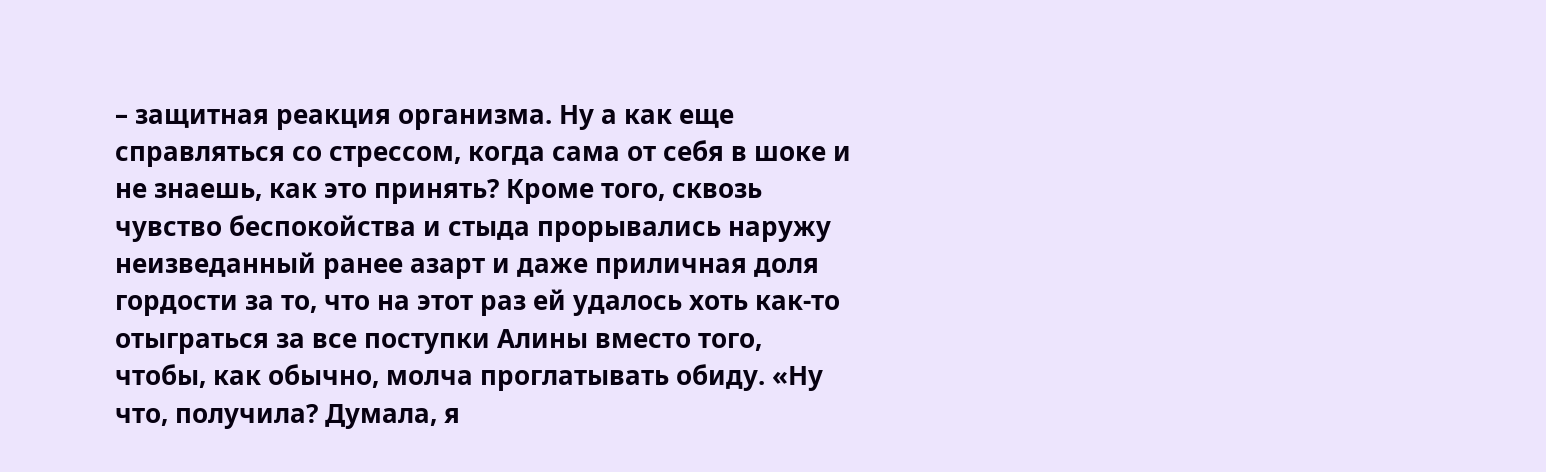– защитная реакция организма. Ну а как еще справляться со стрессом, когда сама от себя в шоке и не знаешь, как это принять? Кроме того, сквозь чувство беспокойства и стыда прорывались наружу неизведанный ранее азарт и даже приличная доля гордости за то, что на этот раз ей удалось хоть как-то отыграться за все поступки Алины вместо того, чтобы, как обычно, молча проглатывать обиду. «Ну что, получила? Думала, я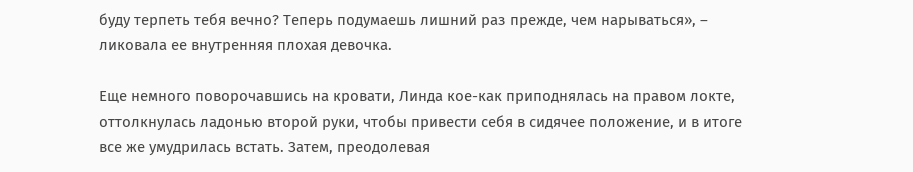буду терпеть тебя вечно? Теперь подумаешь лишний раз прежде, чем нарываться», – ликовала ее внутренняя плохая девочка.

Еще немного поворочавшись на кровати, Линда кое-как приподнялась на правом локте, оттолкнулась ладонью второй руки, чтобы привести себя в сидячее положение, и в итоге все же умудрилась встать. Затем, преодолевая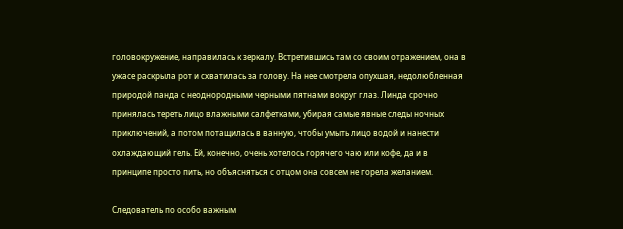головокружение, направилась к зеркалу. Встретившись там со своим отражением, она в ужасе раскрыла рот и схватилась за голову. На нее смотрела опухшая, недолюбленная природой панда с неоднородными черными пятнами вокруг глаз. Линда срочно принялась тереть лицо влажными салфетками, убирая самые явные следы ночных приключений, а потом потащилась в ванную, чтобы умыть лицо водой и нанести охлаждающий гель. Ей, конечно, очень хотелось горячего чаю или кофе, да и в принципе просто пить, но объясняться с отцом она совсем не горела желанием.

Следователь по особо важным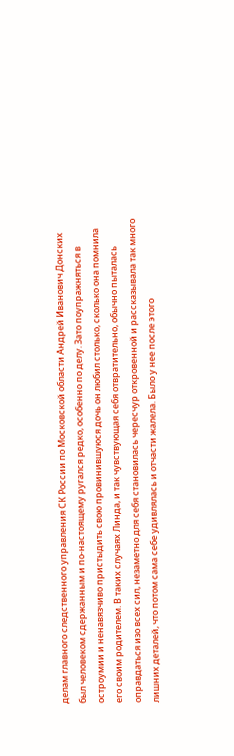делам главного следственного управления СК России по Московской области Андрей Иванович Донских был человеком сдержанным и по-настоящему ругался редко, особенно по делу. Зато поупражняться в остроумии и ненавязчиво пристыдить свою провинившуюся дочь он любил столько, сколько она помнила его своим родителем. В таких случаях Линда, и так чувствующая себя отвратительно, обычно пыталась оправдаться изо всех сил, незаметно для себя становилась чересчур откровенной и рассказывала так много лишних деталей, что потом сама себе удивлялась и отчасти жалела. Было у нее после этого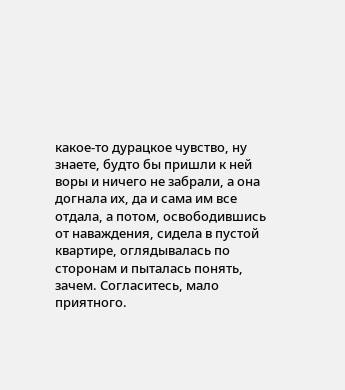какое-то дурацкое чувство, ну знаете, будто бы пришли к ней воры и ничего не забрали, а она догнала их, да и сама им все отдала, а потом, освободившись от наваждения, сидела в пустой квартире, оглядывалась по сторонам и пыталась понять, зачем. Согласитесь, мало приятного.